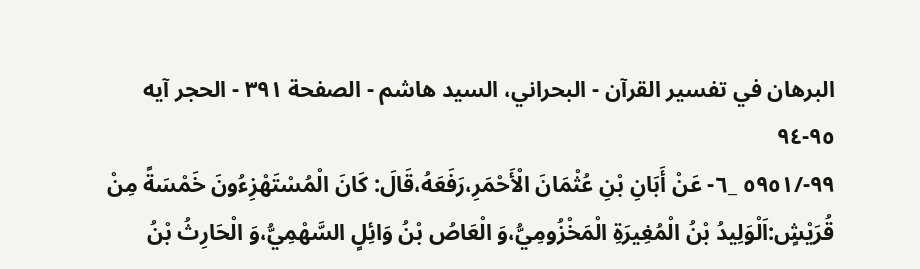البرهان في تفسير القرآن - البحراني، السيد هاشم - الصفحة ٣٩١ - الحجر آيه ٩٥-٩٤
٩٩-/٥٩٥١ _٦- عَنْ أَبَانِ بْنِ عُثْمَانَ الْأَحْمَرِ،رَفَعَهُ،قَالَ: كَانَ الْمُسْتَهْزِءُونَ خَمْسَةً مِنْ قُرَيْشٍ:اَلْوَلِيدُ بْنُ الْمُغِيرَةِ الْمَخْزُومِيُّ،وَ الْعَاصُ بْنُ وَائِلٍ السَّهْمِيُّ،وَ الْحَارِثُ بْنُ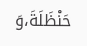حَنْظَلَةَ،وَ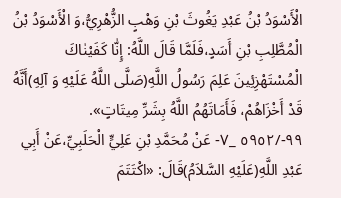الْأَسْوَدُ بْنُ عَبْدِ يَغُوثَ بْنِ وَهْبٍ الزُّهْرِيُّ،وَ الْأَسْوَدُ بْنُ الْمُطَّلِبِ بْنِ أَسَدٍ،فَلَمَّا قَالَ اللَّهُ: إِنّٰا كَفَيْنٰاكَ الْمُسْتَهْزِئِينَ عَلِمَ رَسُولُ اللَّهِ(صَلَّى اللَّهُ عَلَيْهِ وَ آلِهِ)أَنَّهُ قَدْ أَخْزَاهُمْ، فَأَمَاتَهُمُ اللَّهُ بِشَرِّ مِيتَاتٍ».
٩٩-/٥٩٥٢ _٧- عَنْ مُحَمَّدِ بْنِ عَلِيٍّ الْحَلَبِيِّ،عَنْ أَبِي عَبْدِ اللَّهِ(عَلَيْهِ السَّلاَمُ)قَالَ: «اكْتَتَمَ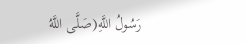رَسُولُ اللَّهِ(صَلَّى اللَّهُ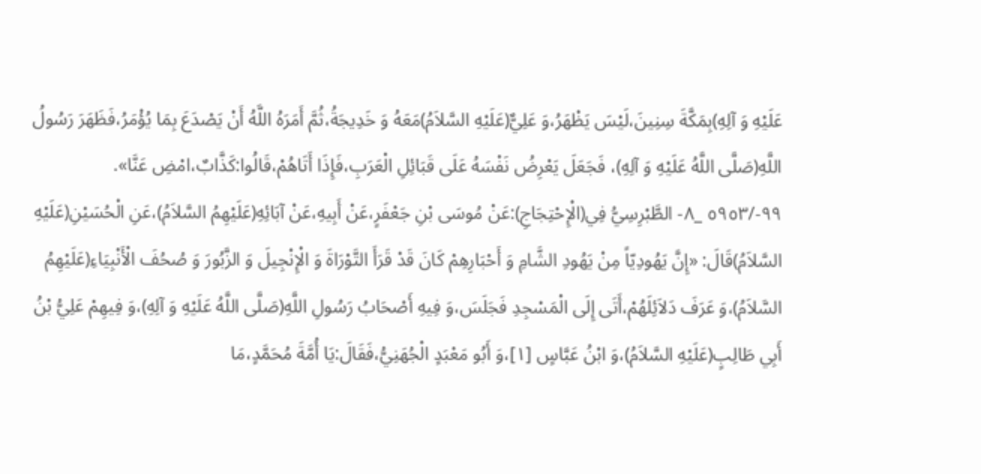عَلَيْهِ وَ آلِهِ)بِمَكَّةَ سِنِينَ،لَيْسَ يَظْهَرُ،وَ عَلِيٌّ(عَلَيْهِ السَّلاَمُ)مَعَهُ وَ خَدِيجَةُ،ثُمَّ أَمَرَهُ اللَّهُ أَنْ يَصْدَعَ بِمَا يُؤْمَرُ،فَظَهَرَ رَسُولُ اللَّهِ(صَلَّى اللَّهُ عَلَيْهِ وَ آلِهِ)، فَجَعَلَ يَعْرِضُ نَفْسَهُ عَلَى قَبَائِلِ الْعَرَبِ،فَإِذَا أَتَاهُمْ،قَالُوا:كَذَّابٌ،امْضِ عَنَّا».
٩٩-/٥٩٥٣ _٨- الطَّبْرِسِيُّ فِي(الْإِحْتِجَاجِ):عَنْ مُوسَى بْنِ جَعْفَرٍ،عَنْ أَبِيهِ،عَنْ آبَائِهِ(عَلَيْهِمُ السَّلاَمُ)،عَنِ الْحُسَيْنِ(عَلَيْهِ السَّلاَمُ)قَالَ: «إِنَّ يَهُودِيّاً مِنْ يَهُودِ الشَّامِ وَ أَحْبَارِهِمْ كَانَ قَدْ قَرَأَ التَّوْرَاةَ وَ الْإِنْجِيلَ وَ الزَّبُورَ وَ صُحُفَ الْأَنْبِيَاءِ(عَلَيْهِمُ السَّلاَمُ)،وَ عَرَفَ دَلاَئِلَهُمْ،أَتَى إِلَى الْمَسْجِدِ فَجَلَسَ،وَ فِيهِ أَصْحَابُ رَسُولِ اللَّهِ(صَلَّى اللَّهُ عَلَيْهِ وَ آلِهِ)،وَ فِيهِمْ عَلِيُّ بْنُ أَبِي طَالِبٍ(عَلَيْهِ السَّلاَمُ)،وَ ابْنُ عَبَّاسٍ [١]،وَ أَبُو مَعْبَدٍ الْجُهَنِيُّ،فَقَالَ:يَا أُمَّةَ مُحَمَّدٍ،مَا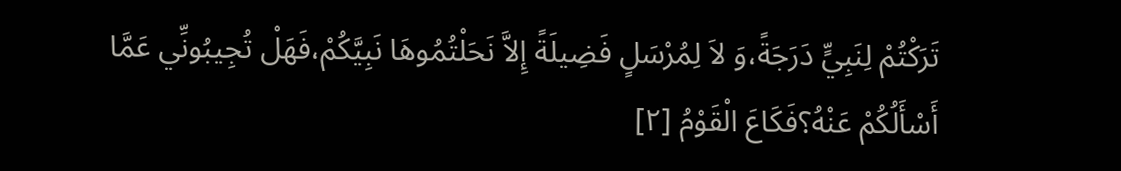تَرَكْتُمْ لِنَبِيٍّ دَرَجَةً،وَ لاَ لِمُرْسَلٍ فَضِيلَةً إِلاَّ نَحَلْتُمُوهَا نَبِيَّكُمْ،فَهَلْ تُجِيبُونِّي عَمَّا أَسْأَلُكُمْ عَنْهُ؟فَكَاعَ الْقَوْمُ [٢]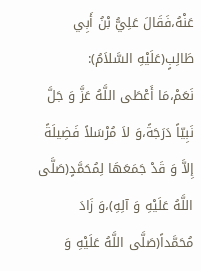عَنْهُ،فَقَالَ عَلِيُّ بْنُ أَبِي طَالِبٍ(عَلَيْهِ السَّلاَمُ):
نَعَمْ،مَا أَعْطَى اللَّهُ عَزَّ وَ جَلَّ نَبِيّاً دَرَجَةً،وَ لاَ مُرْسَلاً فَضِيلَةً إِلاَّ وَ قَدْ جَمَعَهَا لِمُحَمَّدٍ(صَلَّى اللَّهُ عَلَيْهِ وَ آلِهِ)،وَ زَادَ مُحَمَّداً(صَلَّى اللَّهُ عَلَيْهِ وَ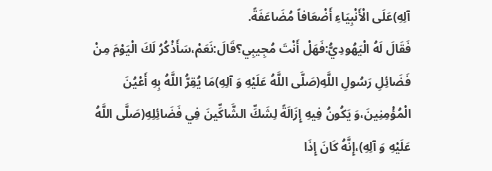آلِهِ)عَلَى الْأَنْبِيَاءِ أَضْعَافاً مُضَاعَفَةً.
فَقَالَ لَهُ الْيَهُودِيُّ:فَهَلْ أَنْتَ مُجِيبِي؟قَالَ:نَعَمْ،سَأَذْكُرُ لَكَ الْيَوْمَ مِنْ فَضَائِلِ رَسُولِ اللَّهِ(صَلَّى اللَّهُ عَلَيْهِ وَ آلِهِ)مَا يُقِرُّ اللَّهُ بِهِ أَعْيُنَ الْمُؤْمِنِينَ،وَ يَكُونُ فِيهِ إِزَالَةً لِشَكِّ الشَّاكِّينَ فِي فَضَائِلِهِ(صَلَّى اللَّهُ عَلَيْهِ وَ آلِهِ)،إِنَّهُ كَانَ إِذَا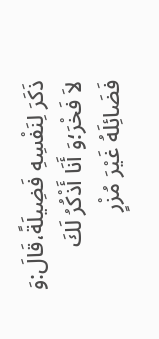ذَكَرَ لِنَفْسِهِ فَضِيلَةً،قَالَ:وَ لاَ فَخْرَ؛وَ أَنَا أَذْكُرُ لَكَ فَضَائِلَهُ غَيْرَ مُزْرٍ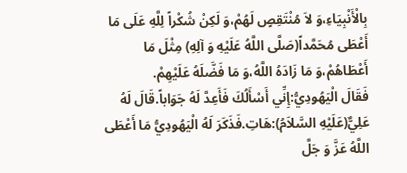بِالْأَنْبِيَاءِ،وَ لاَ مُنْتَقِصٍ لَهُمْ،وَ لَكِنْ شُكْراً لِلَّهِ عَلَى مَا أَعْطَى مُحَمَّداً(صَلَّى اللَّهُ عَلَيْهِ وَ آلِهِ) مِثْلَ مَا أَعْطَاهُمْ،وَ مَا زَادَهُ اللَّهُ،وَ مَا فَضَّلَهُ عَلَيْهِمْ.
فَقَالَ الْيَهُودِيُّ:إِنِّي أَسْأَلُكَ فَأَعِدَّ لَهُ جَوَاباً.قَالَ لَهُ عَلِيٌّ(عَلَيْهِ السَّلاَمُ):هَاتِ.فَذَكَرَ لَهُ الْيَهُودِيُّ مَا أَعْطَى اللَّهُ عَزَّ وَ جَلَّ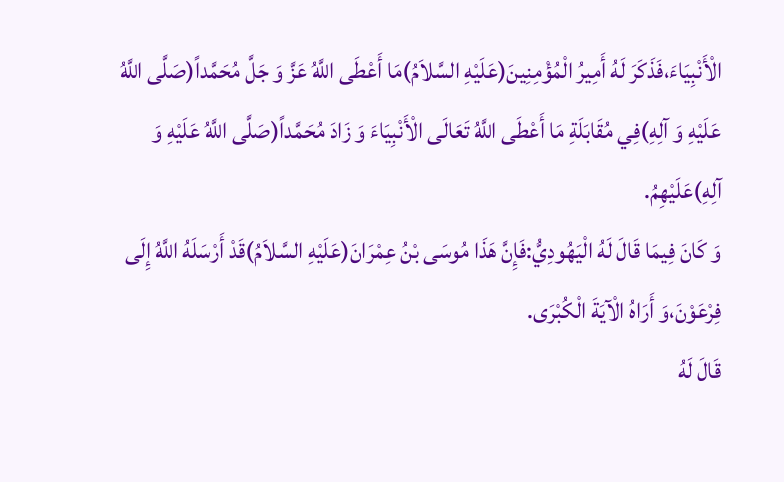الْأَنْبِيَاءَ،فَذَكَرَ لَهُ أَمِيرُ الْمُؤْمِنِينَ(عَلَيْهِ السَّلاَمُ)مَا أَعْطَى اللَّهُ عَزَّ وَ جَلَّ مُحَمَّداً(صَلَّى اللَّهُ عَلَيْهِ وَ آلِهِ)فِي مُقَابَلَةِ مَا أَعْطَى اللَّهُ تَعَالَى الْأَنْبِيَاءَ وَ زَادَ مُحَمَّداً(صَلَّى اللَّهُ عَلَيْهِ وَ آلِهِ)عَلَيْهِمُ.
وَ كَانَ فِيمَا قَالَ لَهُ الْيَهُودِيُّ:فَإِنَّ هَذَا مُوسَى بْنُ عِمْرَانَ(عَلَيْهِ السَّلاَمُ)قَدْ أَرْسَلَهُ اللَّهُ إِلَى فِرْعَوْنَ،وَ أَرَاهُ الْآيَةَ الْكُبْرَى.
قَالَ لَهُ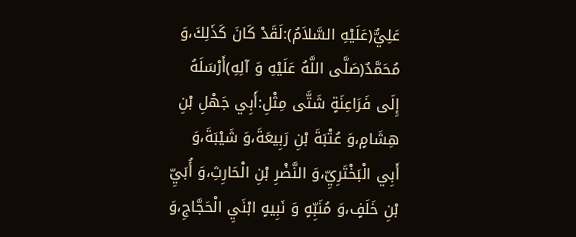عَلِيٌّ(عَلَيْهِ السَّلاَمُ):لَقَدْ كَانَ كَذَلِكَ،وَ مُحَمَّدٌ(صَلَّى اللَّهُ عَلَيْهِ وَ آلِهِ)أَرْسَلَهُ إِلَى فَرَاعِنَةٍ شَتَّى مِثْلِ:أَبِي جَهْلِ بْنِ هِشَامٍ،وَ عُتْبَةَ بْنِ رَبِيعَةَ،وَ شَيْبَةَ،وَ أَبِي الْبَخْتَرِيِّ،وَ النَّضْرِ بْنِ الْحَارِثِ،وَ أُبَيِّ بْنِ خَلَفٍ،وَ مُنَبِّهٍ وَ نَبِيهٍ ابْنَيِ الْحَجَّاجِ،وَ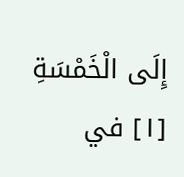إِلَى الْخَمْسَةِ
[١] في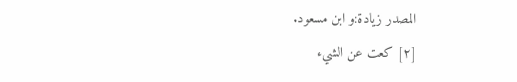المصدر زيادة:و ابن مسعود.
[٢] كعت عن الشيء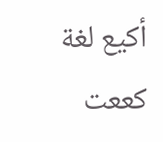أكيع لغة كععت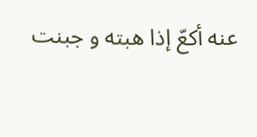عنه أكعّ إذا هبته و جبنت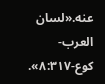عنه.«لسان العرب-كوع-٨:٣١٧».